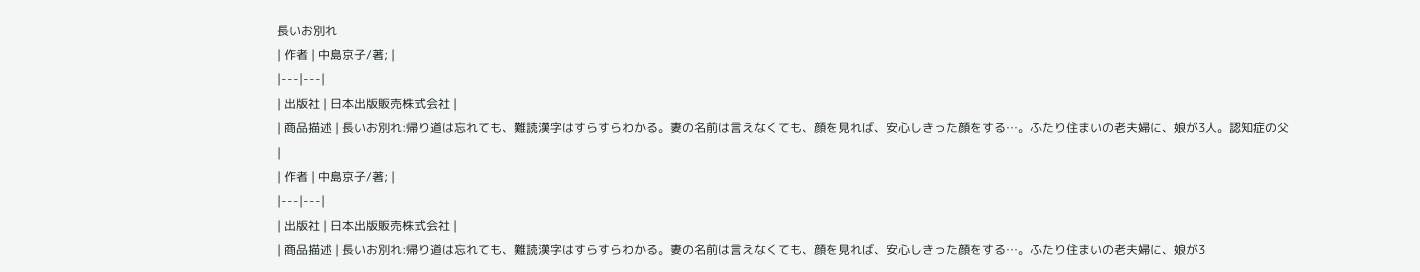長いお別れ
| 作者 | 中島京子/著; |
|---|---|
| 出版社 | 日本出版販売株式会社 |
| 商品描述 | 長いお別れ:帰り道は忘れても、難読漢字はすらすらわかる。妻の名前は言えなくても、顔を見れば、安心しきった顔をする…。ふたり住まいの老夫婦に、娘が3人。認知症の父 |
| 作者 | 中島京子/著; |
|---|---|
| 出版社 | 日本出版販売株式会社 |
| 商品描述 | 長いお別れ:帰り道は忘れても、難読漢字はすらすらわかる。妻の名前は言えなくても、顔を見れば、安心しきった顔をする…。ふたり住まいの老夫婦に、娘が3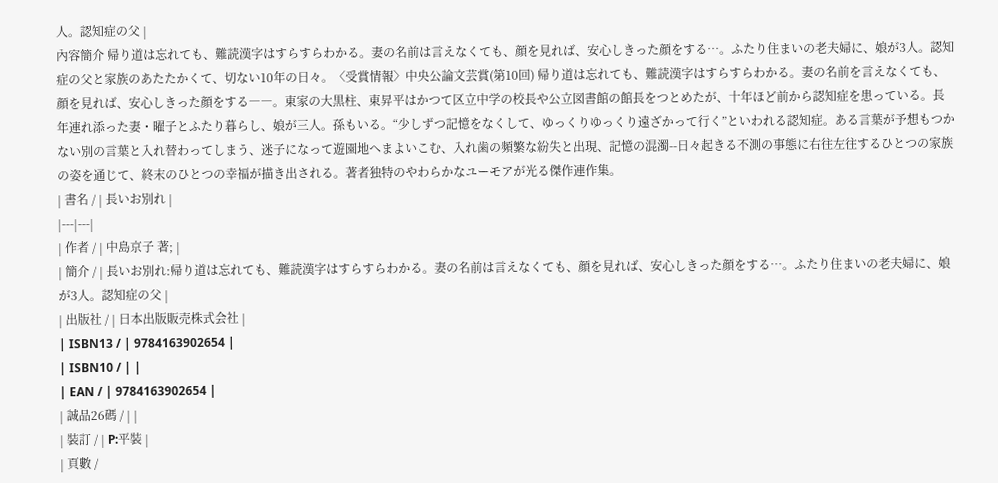人。認知症の父 |
內容簡介 帰り道は忘れても、難読漢字はすらすらわかる。妻の名前は言えなくても、顔を見れば、安心しきった顔をする…。ふたり住まいの老夫婦に、娘が3人。認知症の父と家族のあたたかくて、切ない10年の日々。〈受賞情報〉中央公論文芸賞(第10回) 帰り道は忘れても、難読漢字はすらすらわかる。妻の名前を言えなくても、顔を見れば、安心しきった顔をする――。東家の大黒柱、東昇平はかつて区立中学の校長や公立図書館の館長をつとめたが、十年ほど前から認知症を患っている。長年連れ添った妻・曜子とふたり暮らし、娘が三人。孫もいる。“少しずつ記憶をなくして、ゆっくりゆっくり遠ざかって行く”といわれる認知症。ある言葉が予想もつかない別の言葉と入れ替わってしまう、迷子になって遊園地へまよいこむ、入れ歯の頻繁な紛失と出現、記憶の混濁--日々起きる不測の事態に右往左往するひとつの家族の姿を通じて、終末のひとつの幸福が描き出される。著者独特のやわらかなユーモアが光る傑作連作集。
| 書名 / | 長いお別れ |
|---|---|
| 作者 / | 中島京子 著; |
| 簡介 / | 長いお別れ:帰り道は忘れても、難読漢字はすらすらわかる。妻の名前は言えなくても、顔を見れば、安心しきった顔をする…。ふたり住まいの老夫婦に、娘が3人。認知症の父 |
| 出版社 / | 日本出版販売株式会社 |
| ISBN13 / | 9784163902654 |
| ISBN10 / | |
| EAN / | 9784163902654 |
| 誠品26碼 / | |
| 裝訂 / | P:平裝 |
| 頁數 /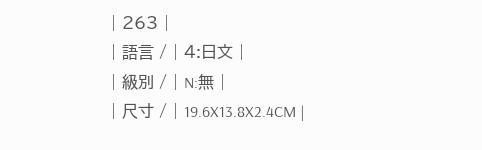| 263 |
| 語言 / | 4:日文 |
| 級別 / | N:無 |
| 尺寸 / | 19.6X13.8X2.4CM |